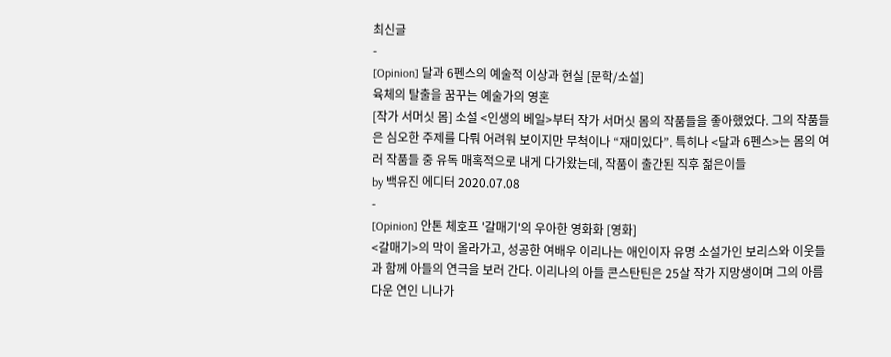최신글
-
[Opinion] 달과 6펜스의 예술적 이상과 현실 [문학/소설]
육체의 탈출을 꿈꾸는 예술가의 영혼
[작가 서머싯 몸] 소설 <인생의 베일>부터 작가 서머싯 몸의 작품들을 좋아했었다. 그의 작품들은 심오한 주제를 다뤄 어려워 보이지만 무척이나 “재미있다”. 특히나 <달과 6펜스>는 몸의 여러 작품들 중 유독 매혹적으로 내게 다가왔는데, 작품이 출간된 직후 젊은이들
by 백유진 에디터 2020.07.08
-
[Opinion] 안톤 체호프 '갈매기'의 우아한 영화화 [영화]
<갈매기>의 막이 올라가고, 성공한 여배우 이리나는 애인이자 유명 소설가인 보리스와 이웃들과 함께 아들의 연극을 보러 간다. 이리나의 아들 콘스탄틴은 25살 작가 지망생이며 그의 아름다운 연인 니나가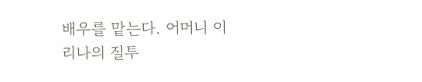배우를 맡는다. 어머니 이리나의 질투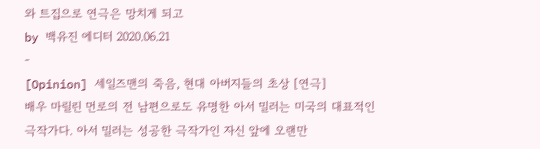와 트집으로 연극은 망치게 되고
by 백유진 에디터 2020.06.21
-
[Opinion] 세일즈맨의 죽음, 현대 아버지들의 초상 [연극]
배우 마릴린 먼로의 전 남편으로도 유명한 아서 밀러는 미국의 대표적인 극작가다. 아서 밀러는 성공한 극작가인 자신 앞에 오랜만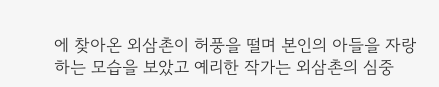에 찾아온 외삼촌이 허풍을 떨며 본인의 아들을 자랑하는 모습을 보았고 예리한 작가는 외삼촌의 심중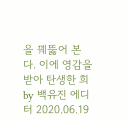을 꿰뚫어 본다. 이에 영감을 받아 탄생한 희
by 백유진 에디터 2020.06.19